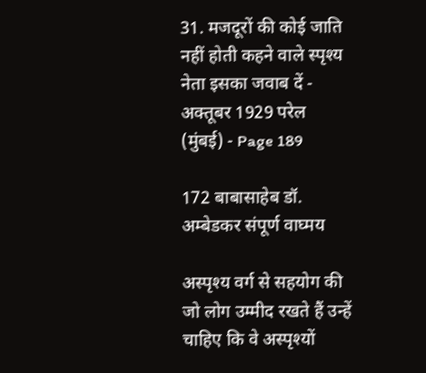31. मजदूरों की कोई जाति नहीं होती कहने वाले स्पृश्य नेता इसका जवाब दें - अक्तूबर 1929 परेल (मुंबई) - Page 189

172 बाबासाहेब डॉ. अम्बेडकर संपूर्ण वाघ्मय

अस्पृश्य वर्ग से सहयोग की जो लोग उम्मीद रखते हैं उन्हें चाहिए कि वे अस्पृश्यों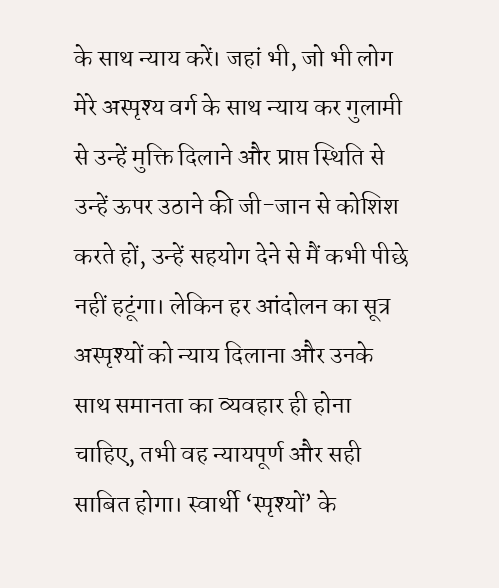के साथ न्याय करें। जहां भी, जो भी लोग मेरे अस्पृश्य वर्ग के साथ न्याय कर गुलामी से उन्हें मुक्ति दिलाने और प्राप्त स्थिति से उन्हें ऊपर उठाने की जी-जान से कोशिश करते हों, उन्हें सहयोग देने से मैं कभी पीछे नहीं हटूंगा। लेकिन हर आंदोलन का सूत्र अस्पृश्यों को न्याय दिलाना और उनके साथ समानता का व्यवहार ही होना चाहिए, तभी वह न्यायपूर्ण और सही साबित होगा। स्वार्थी ‘स्पृश्यों’ के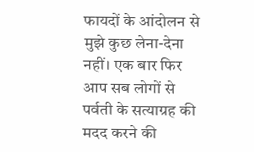फायदों के आंदोलन से मुझे कुछ लेना-देना नहीं। एक बार फिर आप सब लोगों से पर्वती के सत्याग्रह की मदद करने की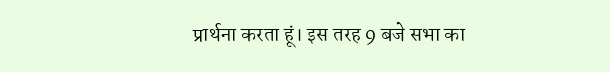प्रार्थना करता हूं। इस तरह 9 बजे सभा का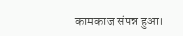कामकाज संपन्न हुआ।